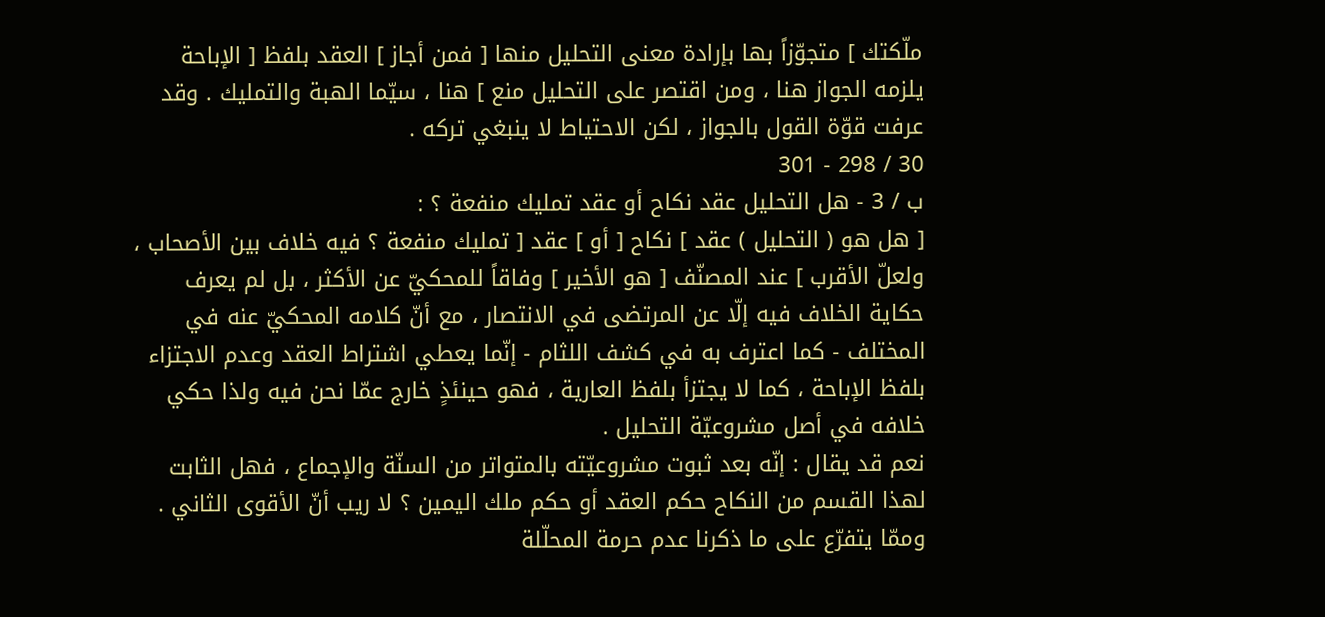ملّكتك ] متجوّزاً بها بإرادة معنى التحليل منها [ فمن أجاز ] العقد بلفظ [ الإباحة يلزمه الجواز هنا ، ومن اقتصر على التحليل منع ] هنا ، سيّما الهبة والتمليك . وقد عرفت قوّة القول بالجواز ، لكن الاحتياط لا ينبغي تركه .
30 / 298 - 301
ب / 3 - هل التحليل عقد نكاح أو عقد تمليك منفعة ؟ :
[ هل هو ( التحليل ) عقد ] نكاح [ أو ] عقد [ تمليك منفعة ؟ فيه خلاف بين الأصحاب ، ولعلّ الأقرب ] عند المصنّف [ هو الأخير ] وفاقاً للمحكيّ عن الأكثر ، بل لم يعرف حكاية الخلاف فيه إلّا عن المرتضى في الانتصار ، مع أنّ كلامه المحكيّ عنه في المختلف - كما اعترف به في كشف اللثام - إنّما يعطي اشتراط العقد وعدم الاجتزاء بلفظ الإباحة ، كما لا يجتزأ بلفظ العارية ، فهو حينئذٍ خارج عمّا نحن فيه ولذا حكي خلافه في أصل مشروعيّة التحليل .
نعم قد يقال : إنّه بعد ثبوت مشروعيّته بالمتواتر من السنّة والإجماع ، فهل الثابت لهذا القسم من النكاح حكم العقد أو حكم ملك اليمين ؟ لا ريب أنّ الأقوى الثاني .
وممّا يتفرّع على ما ذكرنا عدم حرمة المحلّلة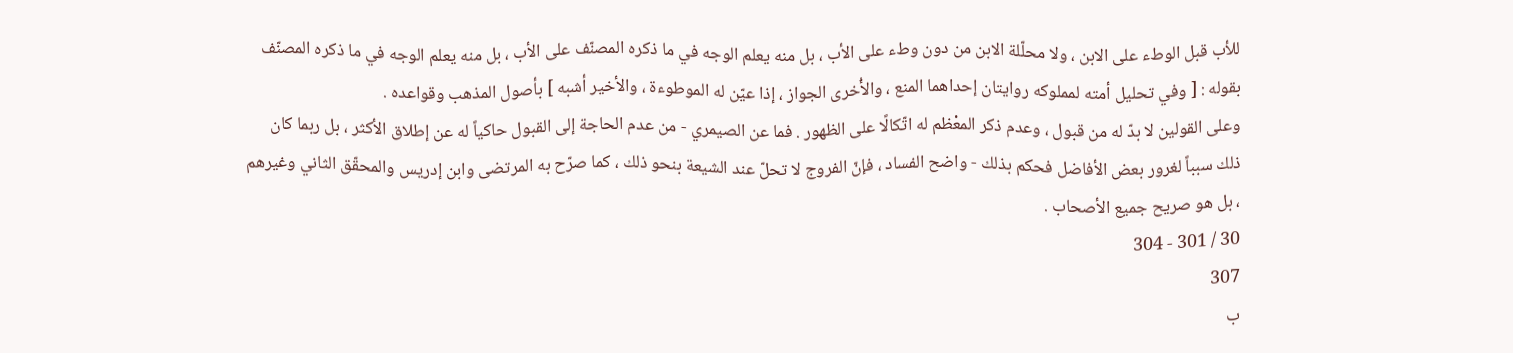للأب قبل الوطء على الابن ، ولا محلّلة الابن من دون وطء على الأب ، بل منه يعلم الوجه في ما ذكره المصنّف على الأب ، بل منه يعلم الوجه في ما ذكره المصنّف بقوله : [ وفي تحليل أمته لمملوكه روايتان إحداهما المنع ، والأُخرى الجواز ، إذا عيّن له الموطوءة ، والأخير أشبه ] بأصول المذهب وقواعده .
وعلى القولين لا بدّ له من قبول ، وعدم ذكر المعْظم له اتّكالًا على الظهور . فما عن الصيمري - من عدم الحاجة إلى القبول حاكياً له عن إطلاق الأكثر ، بل ربما كان ذلك سبباً لغرور بعض الأفاضل فحكم بذلك - واضح الفساد ، فإنّ الفروج لا تحلّ عند الشيعة بنحو ذلك ، كما صرّح به المرتضى وابن إدريس والمحقّق الثاني وغيرهم ، بل هو صريح جميع الأصحاب .
30 / 301 - 304
307
ب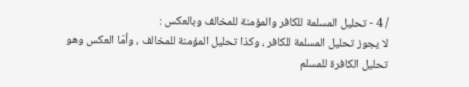/ 4 - تحليل المسلمة للكافر والمؤمنة للمخالف وبالعكس :
لا يجوز تحليل المسلمة للكافر ، وكذا تحليل المؤمنة للمخالف ، وأمّا العكس وهو تحليل الكافرة للمسلم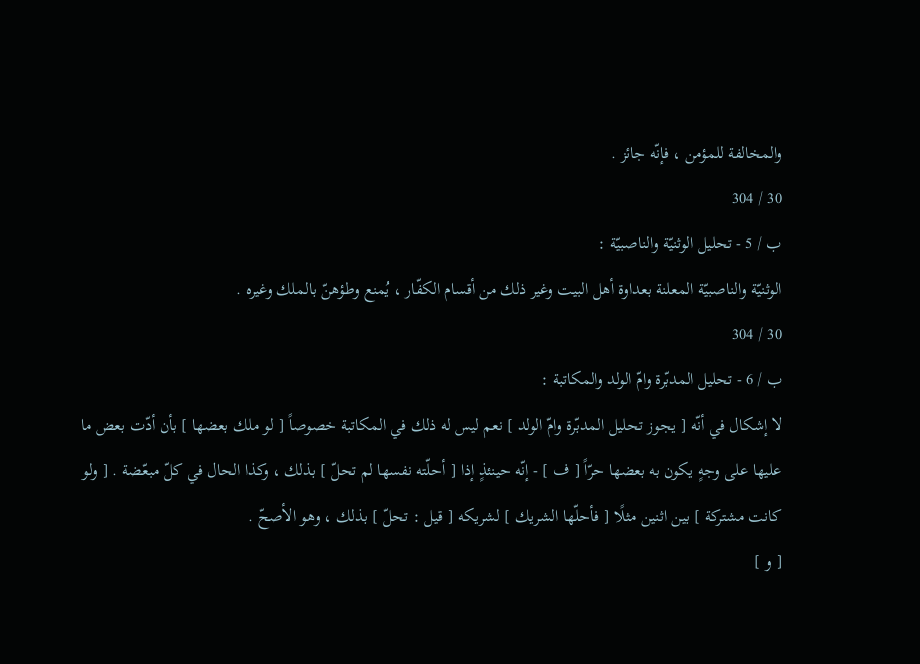والمخالفة للمؤمن ، فإنّه جائز .
30 / 304
ب / 5 - تحليل الوثنيّة والناصبيّة :
الوثنيّة والناصبيّة المعلنة بعداوة أهل البيت وغير ذلك من أقسام الكفّار ، يُمنع وطؤهنّ بالملك وغيره .
30 / 304
ب / 6 - تحليل المدبّرة وامّ الولد والمكاتبة :
لا إشكال في أنّه [ يجوز تحليل المدبّرة وامّ الولد ] نعم ليس له ذلك في المكاتبة خصوصاً [ لو ملك بعضها ] بأن أدّت بعض ما عليها على وجهٍ يكون به بعضها حرّاً [ ف ] - إنّه حينئذٍ إذا [ أحلّته نفسها لم تحلّ ] بذلك ، وكذا الحال في كلّ مبعّضة . [ ولو كانت مشتركة ] بين اثنين مثلًا [ فأحلّها الشريك ] لشريكه [ قيل : تحلّ ] بذلك ، وهو الأصحّ .
[ و ]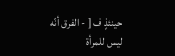حينئذٍ ف [ - الفرق أنّه ليس للمرأة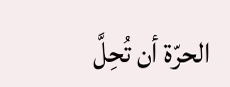الحرّة أن تُحِلَّ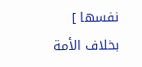نفسها ] بخلاف الأمة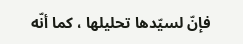فإنّ لسيّدها تحليلها ، كما أنّه